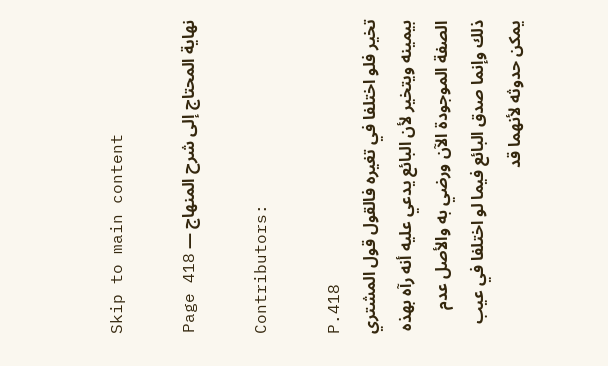Skip to main content

نهاية المحتاج إلى شرح المنهاج — Page 418

Contributors:

P.418
تخير فلو اختلفا في تغيره فالقول قول المشتري بيمينه ويتخير لأن البائع يدعي عليه أنه رآه بهذه الصفة الموجودة الآن ورضي به والأصل عدم ذلك وإنما صدق البائع فيما لو اختلفا في عيب يمكن حدوثه لأنهما قد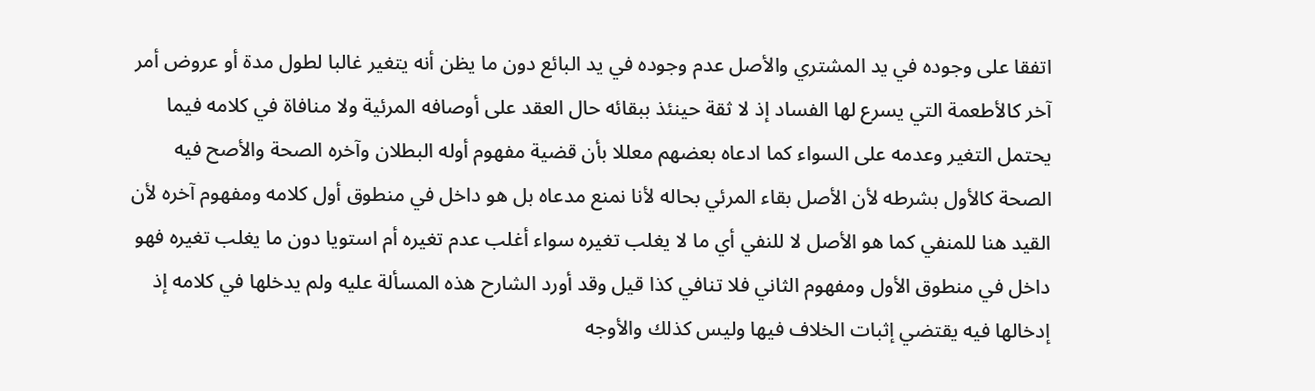اتفقا على وجوده في يد المشتري والأصل عدم وجوده في يد البائع دون ما يظن أنه يتغير غالبا لطول مدة أو عروض أمر آخر كالأطعمة التي يسرع لها الفساد إذ لا ثقة حينئذ ببقائه حال العقد على أوصافه المرئية ولا منافاة في كلامه فيما يحتمل التغير وعدمه على السواء كما ادعاه بعضهم معللا بأن قضية مفهوم أوله البطلان وآخره الصحة والأصح فيه الصحة كالأول بشرطه لأن الأصل بقاء المرئي بحاله لأنا نمنع مدعاه بل هو داخل في منطوق أول كلامه ومفهوم آخره لأن القيد هنا للمنفي كما هو الأصل لا للنفي أي ما لا يغلب تغيره سواء أغلب عدم تغيره أم استويا دون ما يغلب تغيره فهو داخل في منطوق الأول ومفهوم الثاني فلا تنافي كذا قيل وقد أورد الشارح هذه المسألة عليه ولم يدخلها في كلامه إذ إدخالها فيه يقتضي إثبات الخلاف فيها وليس كذلك والأوجه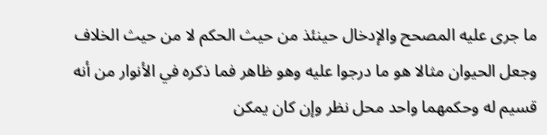ما جرى عليه المصحح والإدخال حينئذ من حيث الحكم لا من حيث الخلاف وجعل الحيوان مثالا هو ما درجوا عليه وهو ظاهر فما ذكره في الأنوار من أنه قسيم له وحكمهما واحد محل نظر وإن كان يمكن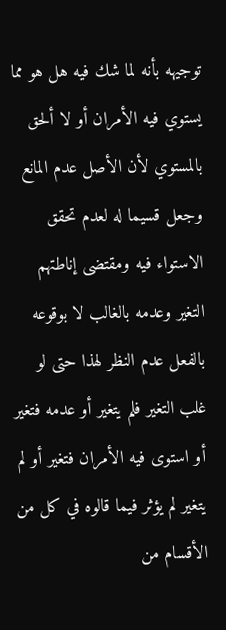توجيهه بأنه لما شك فيه هل هو مما يستوي فيه الأمران أو لا ألحق بالمستوي لأن الأصل عدم المانع وجعل قسيما له لعدم تحقق الاستواء فيه ومقتضى إناطتهم التغير وعدمه بالغالب لا بوقوعه بالفعل عدم النظر لهذا حتى لو غلب التغير فلم يتغير أو عدمه فتغير أو استوى فيه الأمران فتغير أو لم يتغير لم يؤثر فيما قالوه في كل من الأقسام من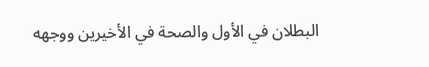البطلان في الأول والصحة في الأخيرين ووجهه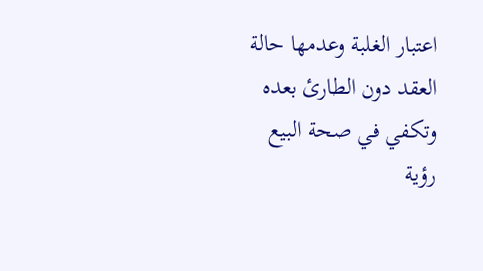اعتبار الغلبة وعدمها حالة العقد دون الطارئ بعده وتكفي في صحة البيع رؤية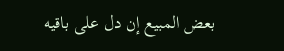بعض المبيع إن دل على باقيه